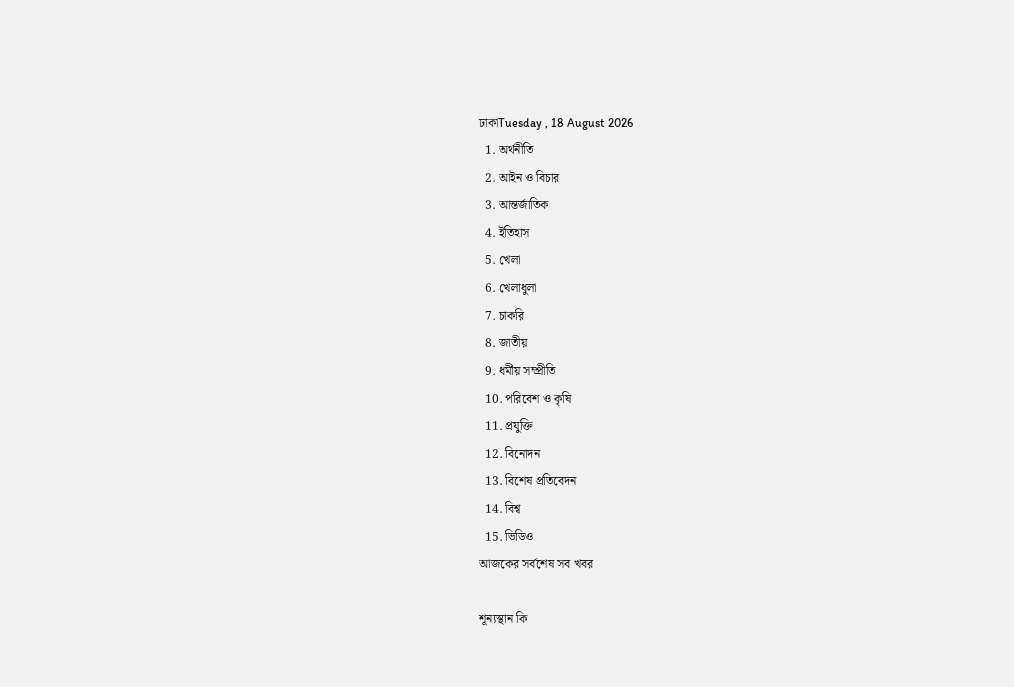ঢাকাTuesday , 18 August 2026
  1. অর্থনীতি
  2. আইন ও বিচার
  3. আন্তর্জাতিক
  4. ইতিহাস
  5. খেলা
  6. খেলাধুলা
  7. চাকরি
  8. জাতীয়
  9. ধর্মীয় সম্প্রীতি
  10. পরিবেশ ও কৃষি
  11. প্রযুক্তি
  12. বিনোদন
  13. বিশেষ প্রতিবেদন
  14. বিশ্ব
  15. ভিডিও
আজকের সর্বশেষ সব খবর

শূন্যস্থান কি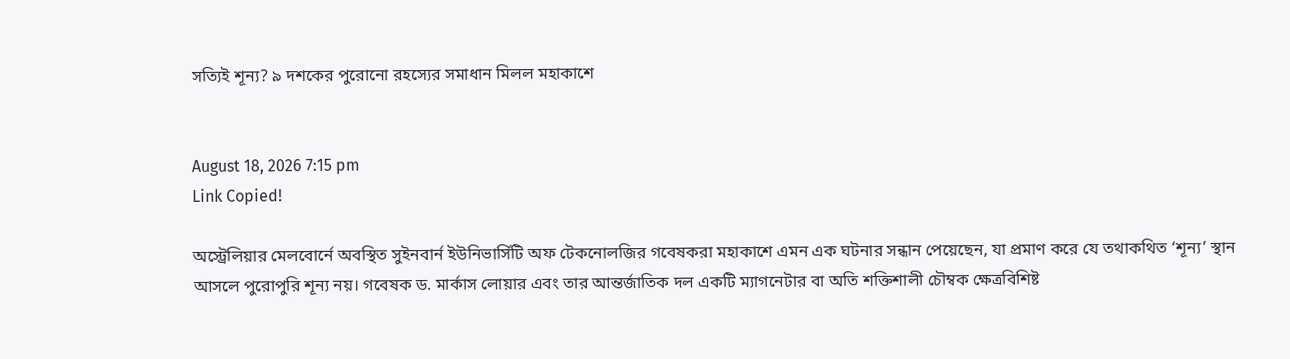সত্যিই শূন্য? ৯ দশকের পুরোনো রহস্যের সমাধান মিলল মহাকাশে


August 18, 2026 7:15 pm
Link Copied!

অস্ট্রেলিয়ার মেলবোর্নে অবস্থিত সুইনবার্ন ইউনিভার্সিটি অফ টেকনোলজির গবেষকরা মহাকাশে এমন এক ঘটনার সন্ধান পেয়েছেন, যা প্রমাণ করে যে তথাকথিত ‘শূন্য’ স্থান আসলে পুরোপুরি শূন্য নয়। গবেষক ড. মার্কাস লোয়ার এবং তার আন্তর্জাতিক দল একটি ম্যাগনেটার বা অতি শক্তিশালী চৌম্বক ক্ষেত্রবিশিষ্ট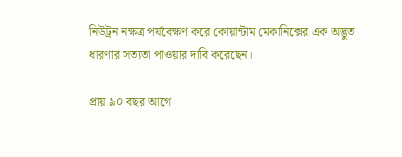নিউট্রন নক্ষত্র পর্যবেক্ষণ করে কোয়ান্টাম মেকানিক্সের এক অদ্ভুত ধারণার সত্যতা পাওয়ার দাবি করেছেন।

প্রায় ৯০ বছর আগে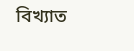বিখ্যাত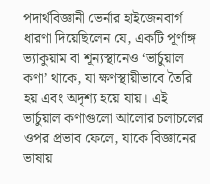পদার্থবিজ্ঞানী ভের্নার হাইজেনবার্গ ধারণা দিয়েছিলেন যে, একটি পূর্ণাঙ্গ ভ্যাকুয়াম বা শূন্যস্থানেও ‘ভার্চুয়াল কণা’ থাকে, যা ক্ষণস্থায়ীভাবে তৈরি হয় এবং অদৃশ্য হয়ে যায়। এই ভার্চুয়াল কণাগুলো আলোর চলাচলের ওপর প্রভাব ফেলে, যাকে বিজ্ঞানের ভাষায়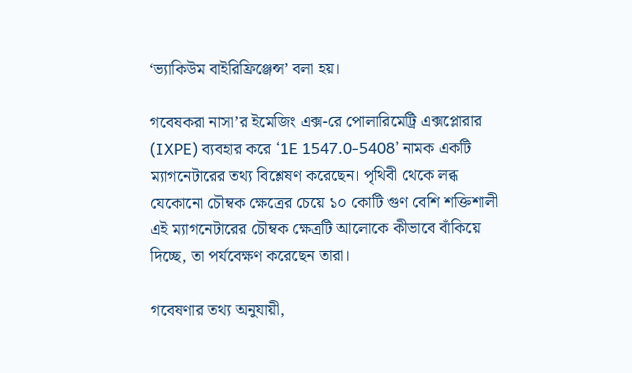‘ভ্যাকিউম বাইরিফ্রিঞ্জেন্স’ বলা হয়।

গবেষকরা নাসা’র ইমেজিং এক্স-রে পোলারিমেট্রি এক্সপ্লোরার (IXPE) ব্যবহার করে ‘1E 1547.0-5408’ নামক একটি ম্যাগনেটারের তথ্য বিশ্লেষণ করেছেন। পৃথিবী থেকে লব্ধ যেকোনো চৌম্বক ক্ষেত্রের চেয়ে ১০ কোটি গুণ বেশি শক্তিশালী এই ম্যাগনেটারের চৌম্বক ক্ষেত্রটি আলোকে কীভাবে বাঁকিয়ে দিচ্ছে, তা পর্যবেক্ষণ করেছেন তারা।

গবেষণার তথ্য অনুযায়ী,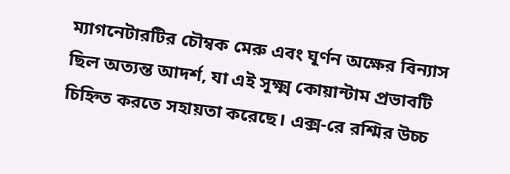ম্যাগনেটারটির চৌম্বক মেরু এবং ঘূর্ণন অক্ষের বিন্যাস ছিল অত্যন্ত আদর্শ, যা এই সূক্ষ্ম কোয়ান্টাম প্রভাবটি চিহ্নিত করতে সহায়তা করেছে। এক্স-রে রশ্মির উচ্চ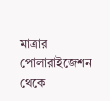মাত্রার পোলারাইজেশন থেকে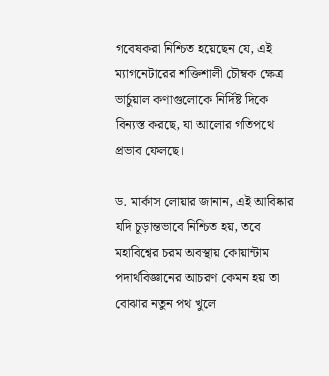গবেষকরা নিশ্চিত হয়েছেন যে, এই ম্যাগনেটারের শক্তিশালী চৌম্বক ক্ষেত্র ভার্চুয়াল কণাগুলোকে নির্দিষ্ট দিকে বিন্যস্ত করছে, যা আলোর গতিপথে প্রভাব ফেলছে।

ড. মার্কাস লোয়ার জানান, এই আবিষ্কার যদি চূড়ান্তভাবে নিশ্চিত হয়, তবে মহাবিশ্বের চরম অবস্থায় কোয়ান্টাম পদার্থবিজ্ঞানের আচরণ কেমন হয় তা বোঝার নতুন পথ খুলে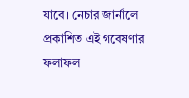যাবে। নেচার জার্নালে প্রকাশিত এই গবেষণার ফলাফল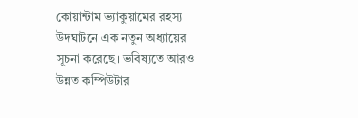কোয়ান্টাম ভ্যাকুয়ামের রহস্য উদঘাটনে এক নতুন অধ্যায়ের সূচনা করেছে। ভবিষ্যতে আরও উন্নত কম্পিউটার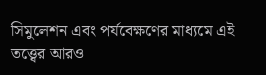সিমুলেশন এবং পর্যবেক্ষণের মাধ্যমে এই তত্ত্বের আরও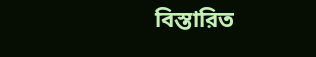বিস্তারিত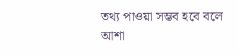তথ্য পাওয়া সম্ভব হবে বলে আশা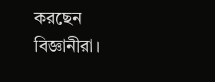করছেন বিজ্ঞানীরা।